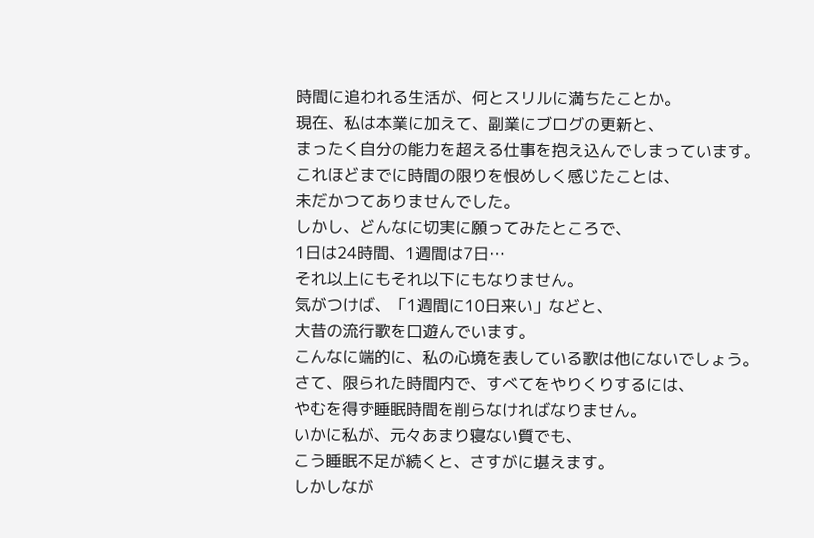時間に追われる生活が、何とスリルに満ちたことか。
現在、私は本業に加えて、副業にブログの更新と、
まったく自分の能力を超える仕事を抱え込んでしまっています。
これほどまでに時間の限りを恨めしく感じたことは、
未だかつてありませんでした。
しかし、どんなに切実に願ってみたところで、
1日は24時間、1週間は7日…
それ以上にもそれ以下にもなりません。
気がつけば、「1週間に10日来い」などと、
大昔の流行歌を口遊んでいます。
こんなに端的に、私の心境を表している歌は他にないでしょう。
さて、限られた時間内で、すべてをやりくりするには、
やむを得ず睡眠時間を削らなければなりません。
いかに私が、元々あまり寝ない質でも、
こう睡眠不足が続くと、さすがに堪えます。
しかしなが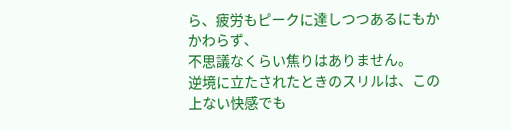ら、疲労もピークに達しつつあるにもかかわらず、
不思議なくらい焦りはありません。
逆境に立たされたときのスリルは、この上ない快感でも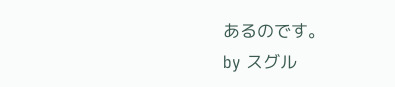あるのです。
by スグル